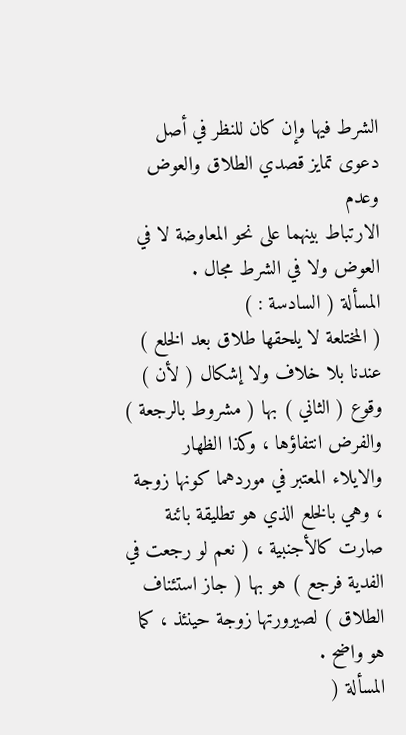الشرط فيها وإن كان للنظر في أصل دعوى تمايز قصدي الطلاق والعوض وعدم
الارتباط بينهما على نحو المعاوضة لا في العوض ولا في الشرط مجال .
المسألة ( السادسة : )
( المختلعة لا يلحقها طلاق بعد الخلع ) عندنا بلا خلاف ولا إشكال ( لأن )
وقوع ( الثاني ) بها ( مشروط بالرجعة ) والفرض انتفاؤها ، وكذا الظهار
والايلاء المعتبر في موردهما كونها زوجة ، وهي بالخلع الذي هو تطليقة بائنة
صارت كالأجنبية ، ( نعم لو رجعت في الفدية فرجع ) هو بها ( جاز استئناف
الطلاق ) لصيرورتها زوجة حينئذ ، كما هو واضح .
المسألة (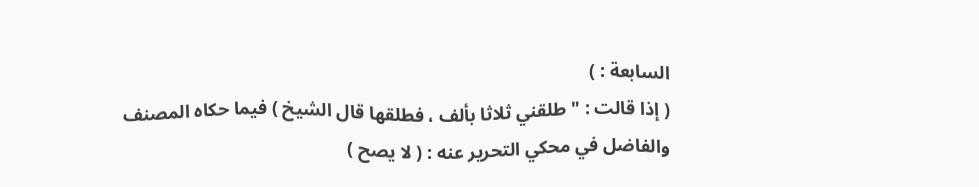السابعة : )
( إذا قالت : " طلقني ثلاثا بألف ، فطلقها قال الشيخ ) فيما حكاه المصنف
والفاضل في محكي التحرير عنه : ( لا يصح )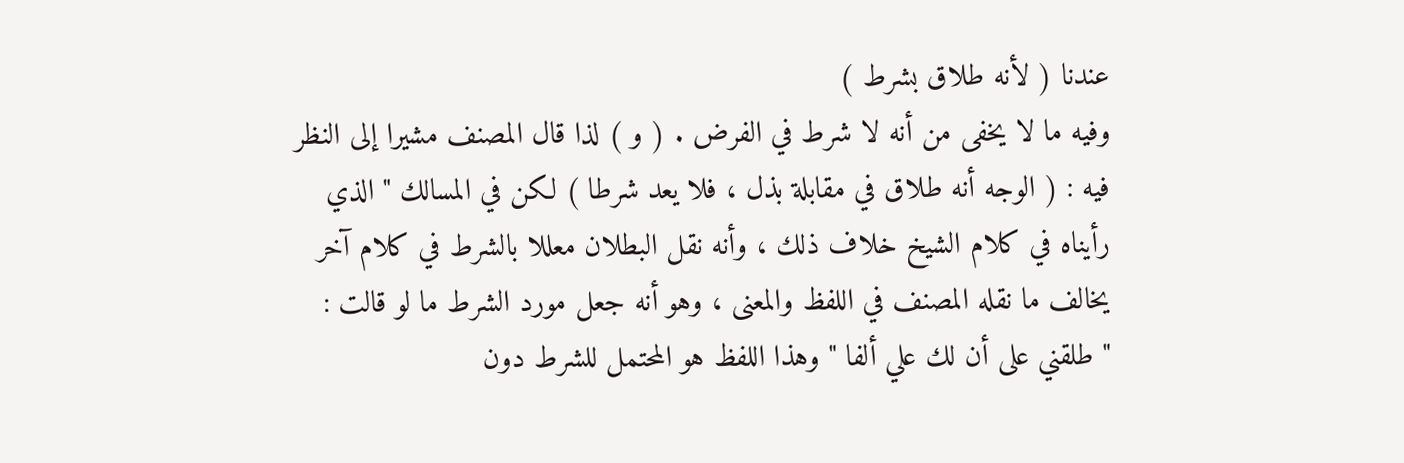عندنا ( لأنه طلاق بشرط )
وفيه ما لا يخفى من أنه لا شرط في الفرض . ( و ) لذا قال المصنف مشيرا إلى النظر
فيه : ( الوجه أنه طلاق في مقابلة بذل ، فلا يعد شرطا ) لكن في المسالك " الذي
رأيناه في كلام الشيخ خلاف ذلك ، وأنه نقل البطلان معللا بالشرط في كلام آخر
يخالف ما نقله المصنف في اللفظ والمعنى ، وهو أنه جعل مورد الشرط ما لو قالت :
" طلقني على أن لك علي ألفا " وهذا اللفظ هو المحتمل للشرط دون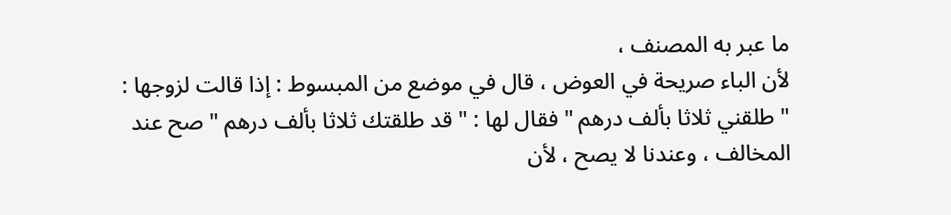ما عبر به المصنف ،
لأن الباء صريحة في العوض ، قال في موضع من المبسوط : إذا قالت لزوجها :
" طلقني ثلاثا بألف درهم " فقال لها : " قد طلقتك ثلاثا بألف درهم " صح عند
المخالف ، وعندنا لا يصح ، لأن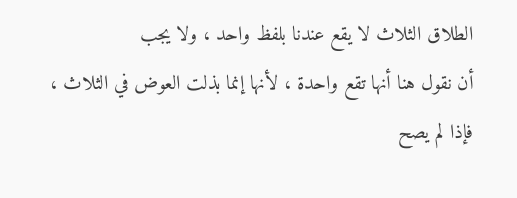الطلاق الثلاث لا يقع عندنا بلفظ واحد ، ولا يجب
أن نقول هنا أنها تقع واحدة ، لأنها إنما بذلت العوض في الثلاث ، فإذا لم يصح